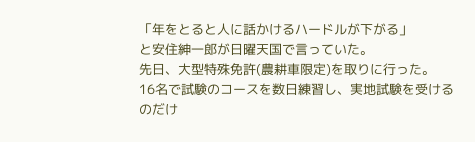「年をとると人に話かけるハードルが下がる」
と安住紳一郎が日曜天国で言っていた。
先日、大型特殊免許(農耕車限定)を取りに行った。
16名で試験のコースを数日練習し、実地試験を受けるのだけ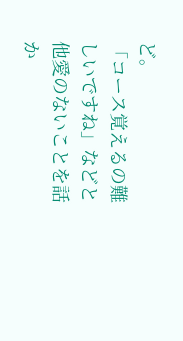ど。
「コース覚えるの難しいですね」などと他愛のないことを話か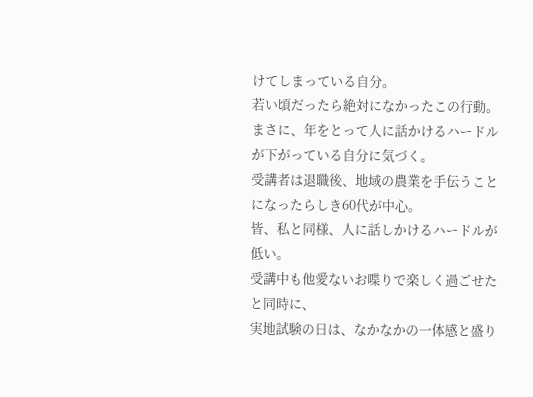けてしまっている自分。
若い頃だったら絶対になかったこの行動。
まさに、年をとって人に話かけるハードルが下がっている自分に気づく。
受講者は退職後、地域の農業を手伝うことになったらしき60代が中心。
皆、私と同様、人に話しかけるハードルが低い。
受講中も他愛ないお喋りで楽しく過ごせたと同時に、
実地試験の日は、なかなかの一体感と盛り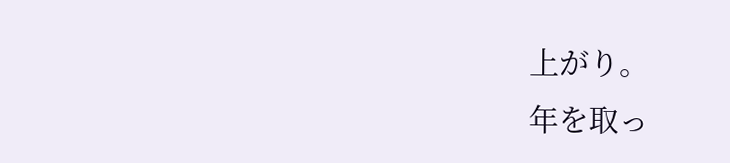上がり。
年を取っ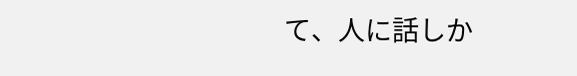て、人に話しか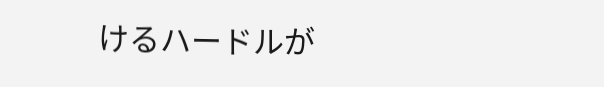けるハードルが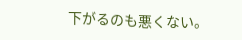下がるのも悪くない。